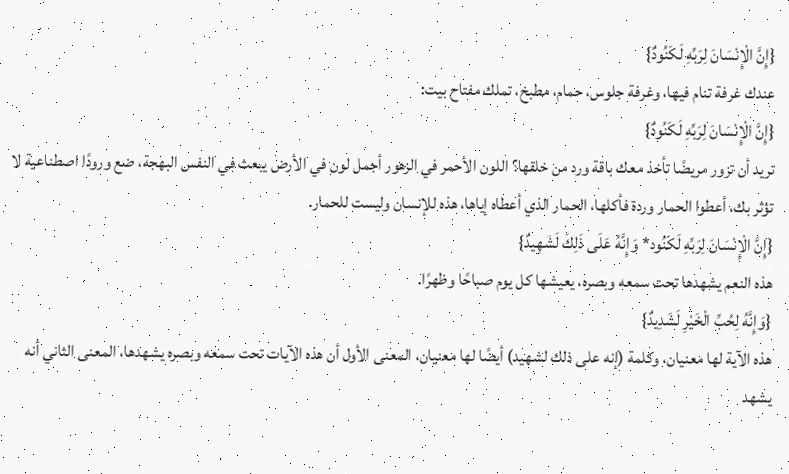{إِنَّ الْإِنْسَانَ لِرَبِّهِ لَكَنُودٌ}
عندك غرفة تنام فيها، وغرفة جلوس، حمام، مطبخ، تملك مفتاح بيت:
{إِنَّ الْإِنْسَانَ لِرَبِّهِ لَكَنُودٌ}
تريد أن تزور مريضًا تأخذ معك باقة ورد من خلقها؟ اللون الأحمر في الزهور أجمل لون في الأرض يبعث في النفس البهجة، ضع ورودًا اصطناعية لا تؤثر بك، أعطوا الحمار وردة فأكلها، الحمار الذي أعطاه إياها، هذه للإنسان وليست للحمار.
{إِنَّ الْإِنْسَانَ لِرَبِّهِ لَكَنُود* وَإِنَّهُ عَلَى ذَلِكَ لَشَهِيدٌ}
هذه النعم يشهدها تحت سمعه وبصره، يعيشها كل يوم صباحًا وظهرًا.
{وَإِنَّهُ لِحُبِّ الْخَيْرِ لَشَدِيدٌ}
هذه الآية لها معنيان، وكلمة (إنه على ذلك لشهيد) أيضًا لها معنيان، المعنى الأول أن هذه الآيات تحت سمعه وبصره يشهدها، المعنى الثاني أنه يشهد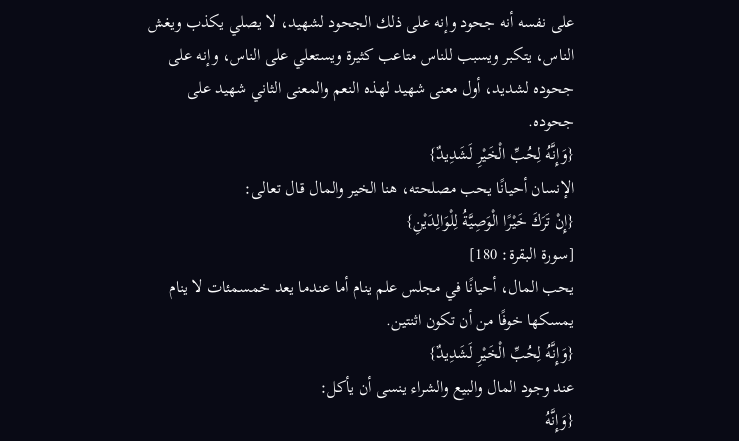على نفسه أنه جحود وإنه على ذلك الجحود لشهيد، لا يصلي يكذب ويغش الناس، يتكبر ويسبب للناس متاعب كثيرة ويستعلي على الناس، وإنه على جحوده لشديد، أول معنى شهيد لهذه النعم والمعنى الثاني شهيد على جحوده.
{وَإِنَّهُ لِحُبِّ الْخَيْرِ لَشَدِيدٌ}
الإنسان أحيانًا يحب مصلحته، هنا الخير والمال قال تعالى:
{إِنْ تَرَكَ خَيْرًا الْوَصِيَّةُ لِلْوَالِدَيْنِ}
[سورة البقرة: 180]
يحب المال، أحيانًا في مجلس علم ينام أما عندما يعد خمسمئات لا ينام يمسكها خوفًا من أن تكون اثنتين.
{وَإِنَّهُ لِحُبِّ الْخَيْرِ لَشَدِيدٌ}
عند وجود المال والبيع والشراء ينسى أن يأكل:
{وَإِنَّهُ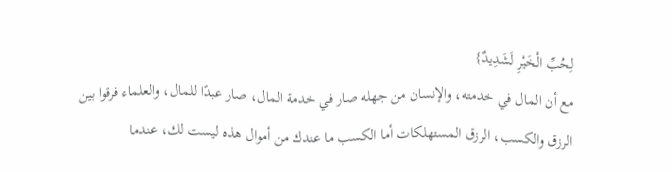لِحُبِّ الْخَيْرِ لَشَدِيدٌ}
مع أن المال في خدمته، والإنسان من جهله صار في خدمة المال، صار عبدًا للمال، والعلماء فرقوا بين الرزق والكسب، الرزق المستهلكات أما الكسب ما عندك من أموال هذه ليست لك، عندما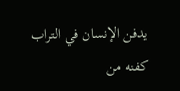يدفن الإنسان في التراب كفنه من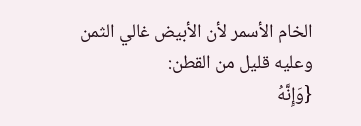الخام الأسمر لأن الأبيض غالي الثمن وعليه قليل من القطن:
{وَإِنَّهُ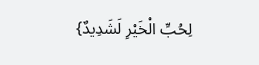لِحُبِّ الْخَيْرِ لَشَدِيدٌ}